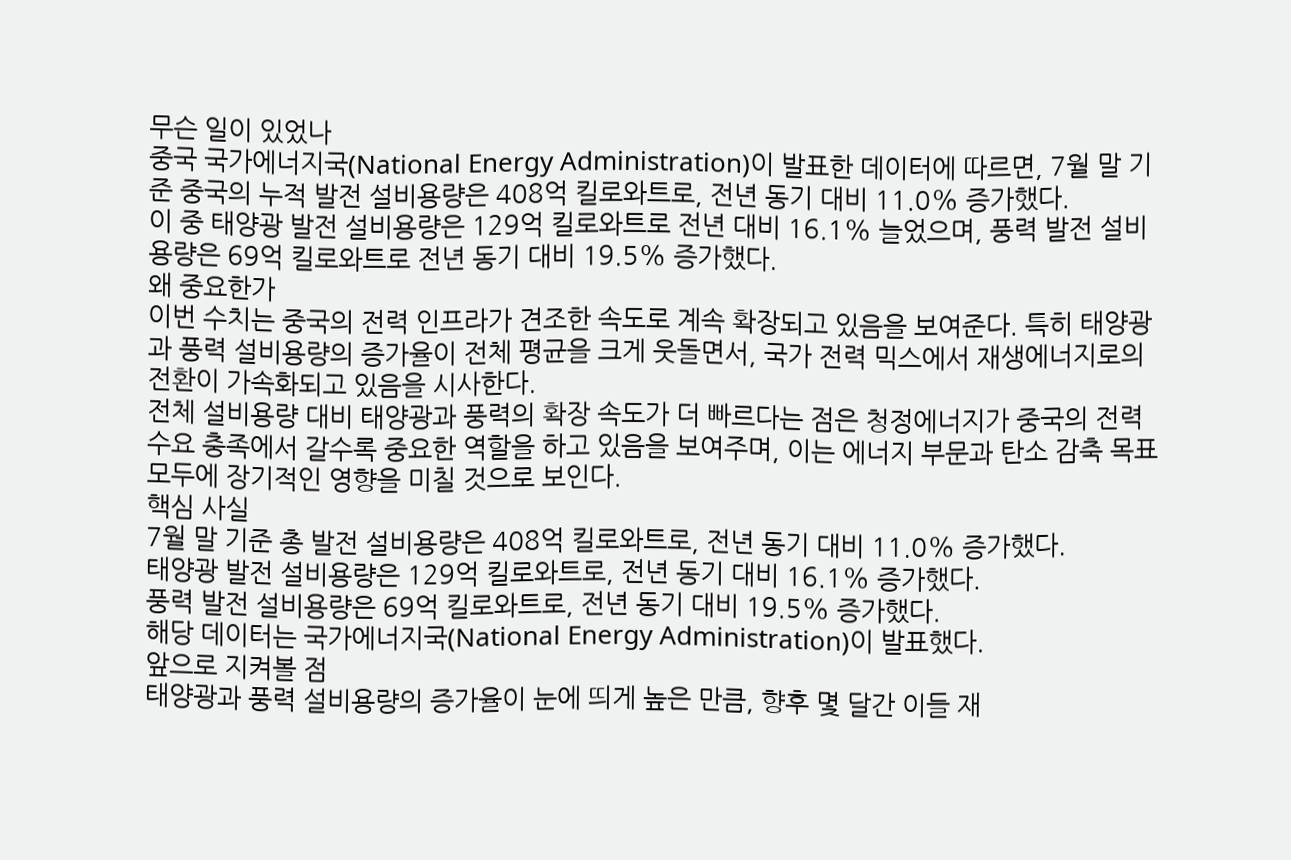무슨 일이 있었나
중국 국가에너지국(National Energy Administration)이 발표한 데이터에 따르면, 7월 말 기준 중국의 누적 발전 설비용량은 408억 킬로와트로, 전년 동기 대비 11.0% 증가했다.
이 중 태양광 발전 설비용량은 129억 킬로와트로 전년 대비 16.1% 늘었으며, 풍력 발전 설비용량은 69억 킬로와트로 전년 동기 대비 19.5% 증가했다.
왜 중요한가
이번 수치는 중국의 전력 인프라가 견조한 속도로 계속 확장되고 있음을 보여준다. 특히 태양광과 풍력 설비용량의 증가율이 전체 평균을 크게 웃돌면서, 국가 전력 믹스에서 재생에너지로의 전환이 가속화되고 있음을 시사한다.
전체 설비용량 대비 태양광과 풍력의 확장 속도가 더 빠르다는 점은 청정에너지가 중국의 전력 수요 충족에서 갈수록 중요한 역할을 하고 있음을 보여주며, 이는 에너지 부문과 탄소 감축 목표 모두에 장기적인 영향을 미칠 것으로 보인다.
핵심 사실
7월 말 기준 총 발전 설비용량은 408억 킬로와트로, 전년 동기 대비 11.0% 증가했다.
태양광 발전 설비용량은 129억 킬로와트로, 전년 동기 대비 16.1% 증가했다.
풍력 발전 설비용량은 69억 킬로와트로, 전년 동기 대비 19.5% 증가했다.
해당 데이터는 국가에너지국(National Energy Administration)이 발표했다.
앞으로 지켜볼 점
태양광과 풍력 설비용량의 증가율이 눈에 띄게 높은 만큼, 향후 몇 달간 이들 재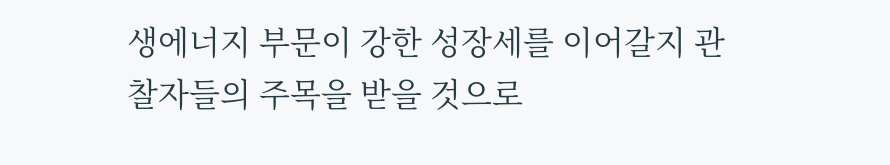생에너지 부문이 강한 성장세를 이어갈지 관찰자들의 주목을 받을 것으로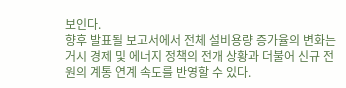보인다.
향후 발표될 보고서에서 전체 설비용량 증가율의 변화는 거시 경제 및 에너지 정책의 전개 상황과 더불어 신규 전원의 계통 연계 속도를 반영할 수 있다.